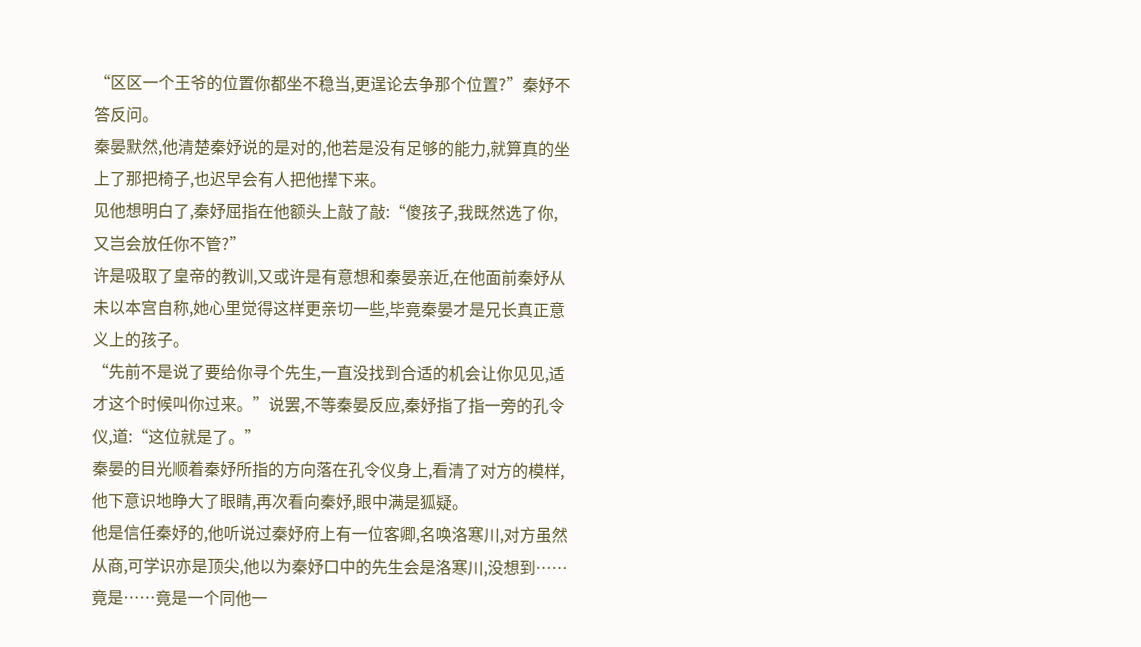“区区一个王爷的位置你都坐不稳当,更逞论去争那个位置?”秦妤不答反问。
秦晏默然,他清楚秦妤说的是对的,他若是没有足够的能力,就算真的坐上了那把椅子,也迟早会有人把他撵下来。
见他想明白了,秦妤屈指在他额头上敲了敲:“傻孩子,我既然选了你,又岂会放任你不管?”
许是吸取了皇帝的教训,又或许是有意想和秦晏亲近,在他面前秦妤从未以本宫自称,她心里觉得这样更亲切一些,毕竟秦晏才是兄长真正意义上的孩子。
“先前不是说了要给你寻个先生,一直没找到合适的机会让你见见,适才这个时候叫你过来。”说罢,不等秦晏反应,秦妤指了指一旁的孔令仪,道:“这位就是了。”
秦晏的目光顺着秦妤所指的方向落在孔令仪身上,看清了对方的模样,他下意识地睁大了眼睛,再次看向秦妤,眼中满是狐疑。
他是信任秦妤的,他听说过秦妤府上有一位客卿,名唤洛寒川,对方虽然从商,可学识亦是顶尖,他以为秦妤口中的先生会是洛寒川,没想到……竟是……竟是一个同他一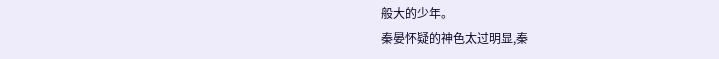般大的少年。
秦晏怀疑的神色太过明显,秦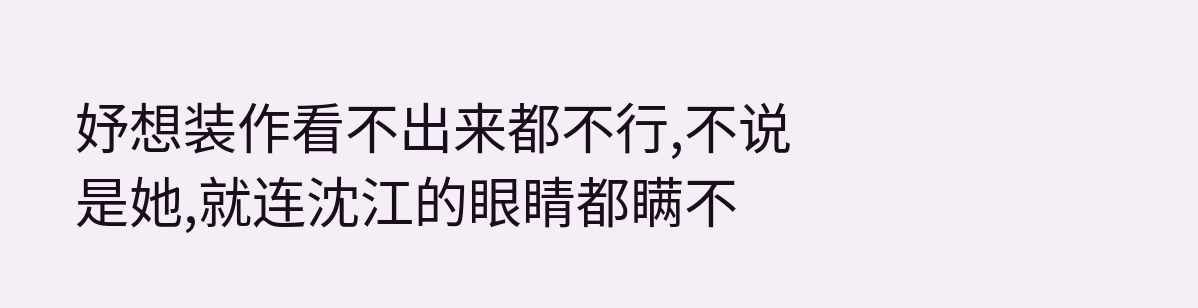妤想装作看不出来都不行,不说是她,就连沈江的眼睛都瞒不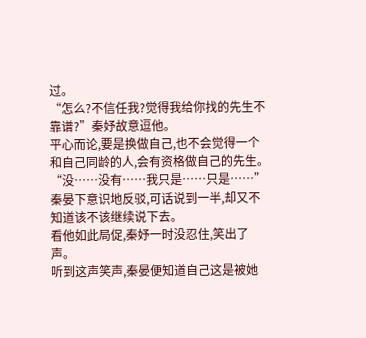过。
“怎么?不信任我?觉得我给你找的先生不靠谱?”秦妤故意逗他。
平心而论,要是换做自己,也不会觉得一个和自己同龄的人,会有资格做自己的先生。
“没……没有……我只是……只是……”秦晏下意识地反驳,可话说到一半,却又不知道该不该继续说下去。
看他如此局促,秦妤一时没忍住,笑出了声。
听到这声笑声,秦晏便知道自己这是被她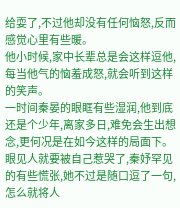给耍了,不过他却没有任何恼怒,反而感觉心里有些暖。
他小时候,家中长辈总是会这样逗他,每当他气的恼羞成怒,就会听到这样的笑声。
一时间秦晏的眼眶有些湿润,他到底还是个少年,离家多日,难免会生出想念,更何况是在如今这样的局面下。
眼见人就要被自己惹哭了,秦妤罕见的有些慌张,她不过是随口逗了一句,怎么就将人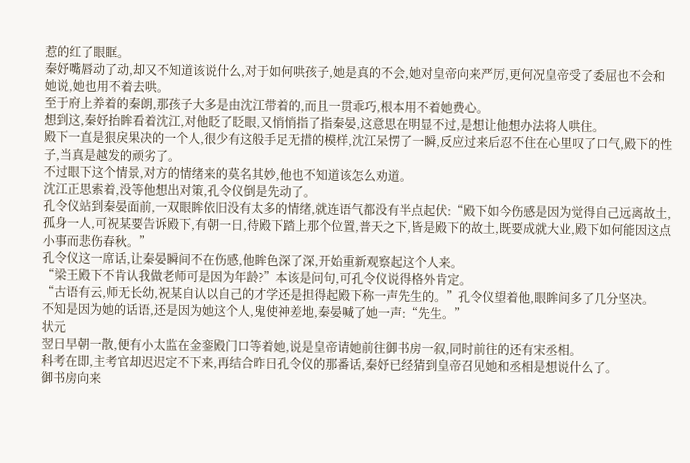惹的红了眼眶。
秦妤嘴唇动了动,却又不知道该说什么,对于如何哄孩子,她是真的不会,她对皇帝向来严厉,更何况皇帝受了委屈也不会和她说,她也用不着去哄。
至于府上养着的秦朗,那孩子大多是由沈江带着的,而且一贯乖巧,根本用不着她费心。
想到这,秦妤抬眸看着沈江,对他眨了眨眼,又悄悄指了指秦晏,这意思在明显不过,是想让他想办法将人哄住。
殿下一直是狠戾果决的一个人,很少有这般手足无措的模样,沈江呆愣了一瞬,反应过来后忍不住在心里叹了口气,殿下的性子,当真是越发的顽劣了。
不过眼下这个情景,对方的情绪来的莫名其妙,他也不知道该怎么劝道。
沈江正思索着,没等他想出对策,孔令仪倒是先动了。
孔令仪站到秦晏面前,一双眼眸依旧没有太多的情绪,就连语气都没有半点起伏:“殿下如今伤感是因为觉得自己远离故土,孤身一人,可祝某要告诉殿下,有朝一日,待殿下踏上那个位置,普天之下,皆是殿下的故土,既要成就大业,殿下如何能因这点小事而悲伤春秋。”
孔令仪这一席话,让秦晏瞬间不在伤感,他眸色深了深,开始重新观察起这个人来。
“梁王殿下不肯认我做老师可是因为年龄?”本该是问句,可孔令仪说得格外肯定。
“古语有云,师无长幼,祝某自认以自己的才学还是担得起殿下称一声先生的。”孔令仪望着他,眼眸间多了几分坚决。
不知是因为她的话语,还是因为她这个人,鬼使神差地,秦晏喊了她一声:“先生。”
状元
翌日早朝一散,便有小太监在金銮殿门口等着她,说是皇帝请她前往御书房一叙,同时前往的还有宋丞相。
科考在即,主考官却迟迟定不下来,再结合昨日孔令仪的那番话,秦妤已经猜到皇帝召见她和丞相是想说什么了。
御书房向来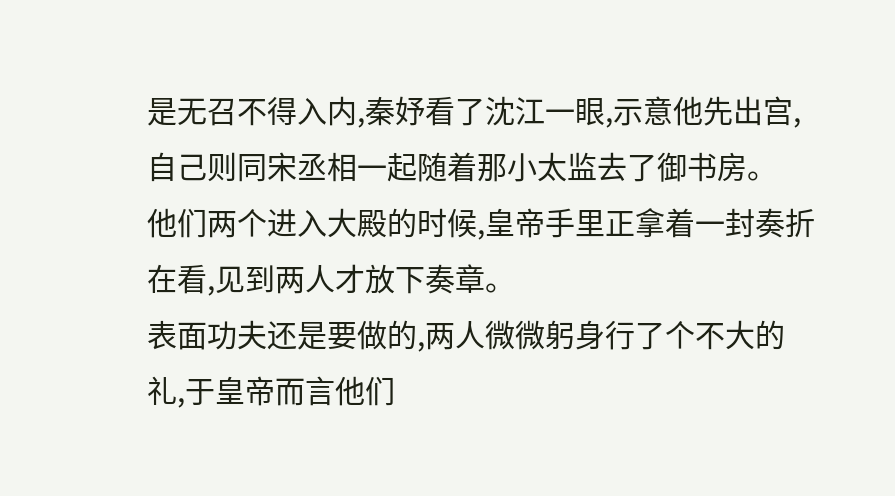是无召不得入内,秦妤看了沈江一眼,示意他先出宫,自己则同宋丞相一起随着那小太监去了御书房。
他们两个进入大殿的时候,皇帝手里正拿着一封奏折在看,见到两人才放下奏章。
表面功夫还是要做的,两人微微躬身行了个不大的礼,于皇帝而言他们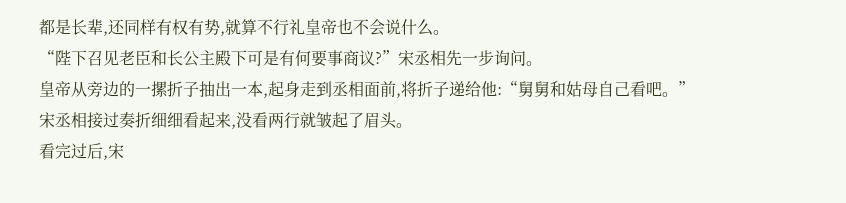都是长辈,还同样有权有势,就算不行礼皇帝也不会说什么。
“陛下召见老臣和长公主殿下可是有何要事商议?”宋丞相先一步询问。
皇帝从旁边的一摞折子抽出一本,起身走到丞相面前,将折子递给他:“舅舅和姑母自己看吧。”
宋丞相接过奏折细细看起来,没看两行就皱起了眉头。
看完过后,宋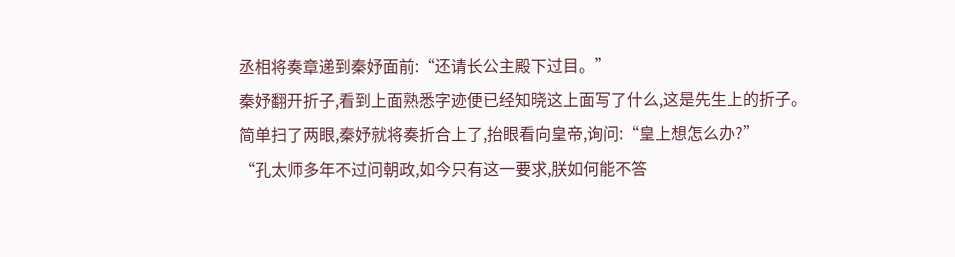丞相将奏章递到秦妤面前:“还请长公主殿下过目。”
秦妤翻开折子,看到上面熟悉字迹便已经知晓这上面写了什么,这是先生上的折子。
简单扫了两眼,秦妤就将奏折合上了,抬眼看向皇帝,询问:“皇上想怎么办?”
“孔太师多年不过问朝政,如今只有这一要求,朕如何能不答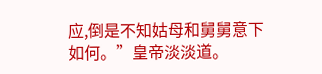应,倒是不知姑母和舅舅意下如何。”皇帝淡淡道。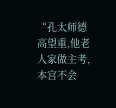“孔太师德高望重,他老人家做主考,本宫不会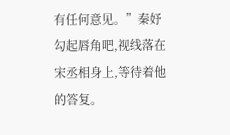有任何意见。”秦妤勾起唇角吧,视线落在宋丞相身上,等待着他的答复。